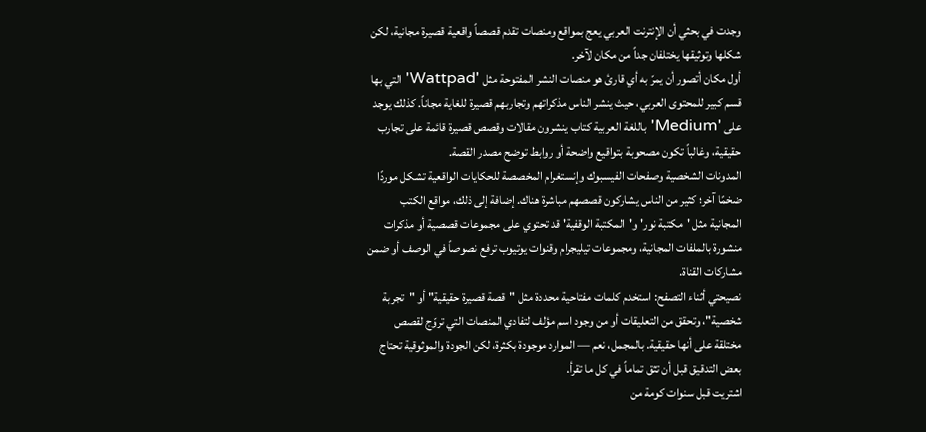وجدت في بحثي أن الإنترنت العربي يعج بمواقع ومنصات تقدم قصصاً واقعية قصيرة مجانية، لكن شكلها وتوثيقها يختلفان جداً من مكان لآخر.
أول مكان أتصور أن يمرّ به أي قارئ هو منصات النشر المفتوحة مثل 'Wattpad' التي بها قسم كبير للمحتوى العربي، حيث ينشر الناس مذكراتهم وتجاربهم قصيرة للغاية مجاناً. كذلك يوجد على 'Medium' باللغة العربية كتاب ينشرون مقالات وقصص قصيرة قائمة على تجارب حقيقية، وغالباً تكون مصحوبة بتواقيع واضحة أو روابط توضح مصدر القصة.
المدونات الشخصية وصفحات الفيسبوك وإنستغرام المخصصة للحكايات الواقعية تشكل موردًا ضخمًا آخر؛ كثير من الناس يشاركون قصصهم مباشرة هناك. إضافة إلى ذلك، مواقع الكتب المجانية مثل 'مكتبة نور' و'المكتبة الوقفية' قد تحتوي على مجموعات قصصية أو مذكرات منشورة بالملفات المجانية، ومجموعات تيليجرام وقنوات يوتيوب ترفع نصوصاً في الوصف أو ضمن مشاركات القناة.
نصيحتي أثناء التصفح: استخدم كلمات مفتاحية محددة مثل "قصة قصيرة حقيقية" أو "تجربة شخصية"، وتحقق من التعليقات أو من وجود اسم مؤلف لتفادي المنصات التي تروّج لقصص مختلقة على أنها حقيقية. بالمجمل، نعم — الموارد موجودة بكثرة، لكن الجودة والموثوقية تحتاج بعض التدقيق قبل أن تثق تماماً في كل ما تقرأ.
اشتريت قبل سنوات كومة من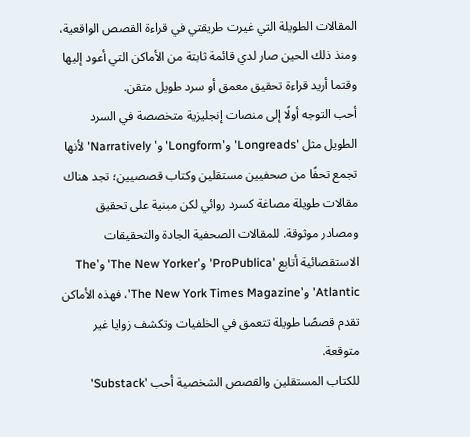المقالات الطويلة التي غيرت طريقتي في قراءة القصص الواقعية، ومنذ ذلك الحين صار لدي قائمة ثابتة من الأماكن التي أعود إليها وقتما أريد قراءة تحقيق معمق أو سرد طويل متقن.
أحب التوجه أولًا إلى منصات إنجليزية متخصصة في السرد الطويل مثل 'Longreads' و'Longform' و' Narratively' لأنها تجمع تحفًا من صحفيين مستقلين وكتاب قصصيين؛ تجد هناك مقالات طويلة مصاغة كسرد روائي لكن مبنية على تحقيق ومصادر موثوقة. للمقالات الصحفية الجادة والتحقيقات الاستقصائية أتابع 'ProPublica' و'The New Yorker' و'The Atlantic' و'The New York Times Magazine'، فهذه الأماكن تقدم قصصًا طويلة تتعمق في الخلفيات وتكشف زوايا غير متوقعة.
للكتاب المستقلين والقصص الشخصية أحب 'Substack'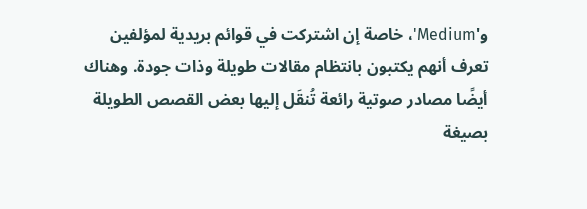و'Medium'، خاصة إن اشتركت في قوائم بريدية لمؤلفين تعرف أنهم يكتبون بانتظام مقالات طويلة وذات جودة. وهناك أيضًا مصادر صوتية رائعة تُنقَل إليها بعض القصص الطويلة بصيغة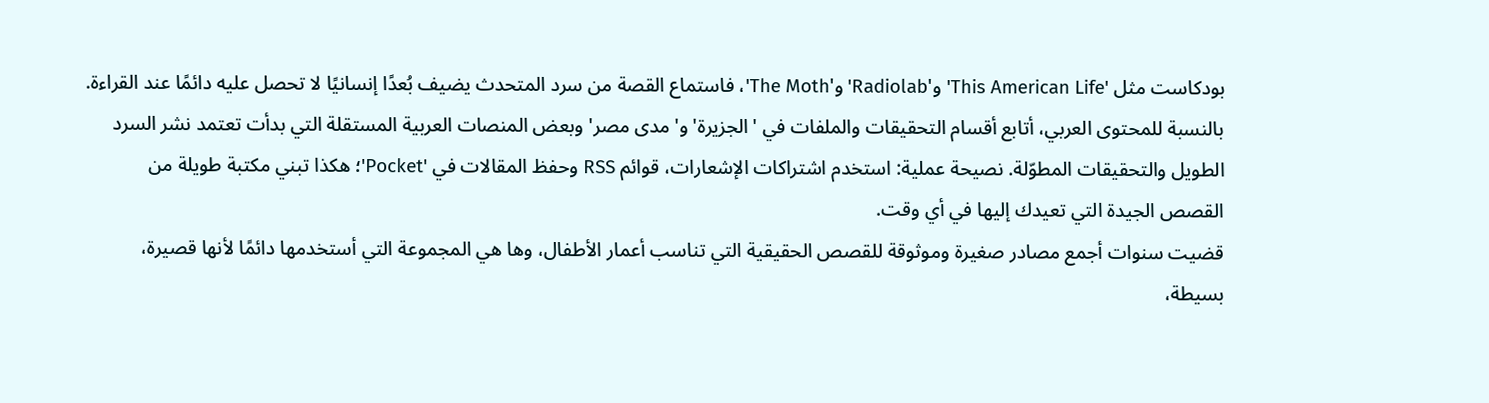بودكاست مثل 'This American Life' و'Radiolab' و'The Moth'، فاستماع القصة من سرد المتحدث يضيف بُعدًا إنسانيًا لا تحصل عليه دائمًا عند القراءة.
بالنسبة للمحتوى العربي، أتابع أقسام التحقيقات والملفات في 'الجزيرة' و'مدى مصر' وبعض المنصات العربية المستقلة التي بدأت تعتمد نشر السرد الطويل والتحقيقات المطوّلة. نصيحة عملية: استخدم اشتراكات الإشعارات، قوائم RSS وحفظ المقالات في 'Pocket'؛ هكذا تبني مكتبة طويلة من القصص الجيدة التي تعيدك إليها في أي وقت.
قضيت سنوات أجمع مصادر صغيرة وموثوقة للقصص الحقيقية التي تناسب أعمار الأطفال، وها هي المجموعة التي أستخدمها دائمًا لأنها قصيرة، بسيطة،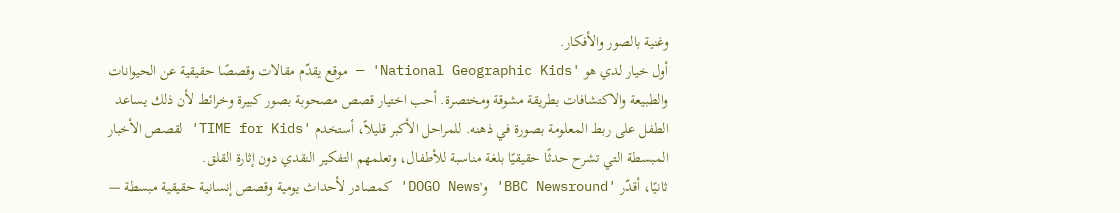وغنية بالصور والأفكار.
أول خيار لدي هو 'National Geographic Kids' — موقع يقدّم مقالات وقصصًا حقيقية عن الحيوانات والطبيعة والاكتشافات بطريقة مشوقة ومختصرة. أحب اختيار قصص مصحوبة بصور كبيرة وخرائط لأن ذلك يساعد الطفل على ربط المعلومة بصورة في ذهنه. للمراحل الأكبر قليلاً، أستخدم 'TIME for Kids' لقصص الأخبار المبسطة التي تشرح حدثًا حقيقيًا بلغة مناسبة للأطفال، وتعلمهم التفكير النقدي دون إثارة القلق.
ثانيًا، أقدّر 'BBC Newsround' و'DOGO News' كمصادر لأحداث يومية وقصص إنسانية حقيقية مبسطة —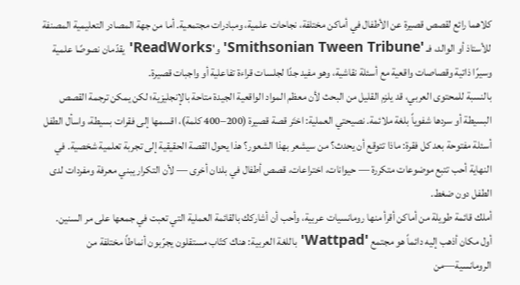كلاهما رائع لقصص قصيرة عن الأطفال في أماكن مختلفة، نجاحات علمية، ومبادرات مجتمعية. أما من جهة المصادر التعليمية المصنفة للأستاذ أو الوالد، فـ 'Smithsonian Tween Tribune' و'ReadWorks' يقدّمان نصوصًا علمية وسيرًا ذاتية وقصاصات واقعية مع أسئلة نقاشية، وهو مفيد جدًا لجلسات قراءة تفاعلية أو واجبات قصيرة.
بالنسبة للمحتوى العربي، قد يلزم القليل من البحث لأن معظم المواد الواقعية الجيدة متاحة بالإنجليزية؛ لكن يمكن ترجمة القصص البسيطة أو سردها شفوياً بلغة ملائمة. نصيحتي العملية: اختَر قصة قصيرة (200–400 كلمة)، اقسمها إلى فقرات بسيطة، واسأل الطفل أسئلة مفتوحة بعد كل فقرة: ماذا تتوقع أن يحدث؟ من سيشعر بهذا الشعور؟ هذا يحول القصة الحقيقية إلى تجربة تعلمية شخصية. في النهاية أحب تتبع موضوعات متكررة — حيوانات، اختراعات، قصص أطفال في بلدان أخرى — لأن التكرار يبني معرفة ومفردات لدى الطفل دون ضغط.
أملك قائمة طويلة من أماكن أقرأ منها رومانسيات عربية، وأحب أن أشاركك بالقائمة العملية التي تعبت في جمعها على مر السنين.
أول مكان أذهب إليه دائماً هو مجتمع 'Wattpad' باللغة العربية: هناك كتّاب مستقلون يجرّبون أنماطاً مختلفة من الرومانسية—من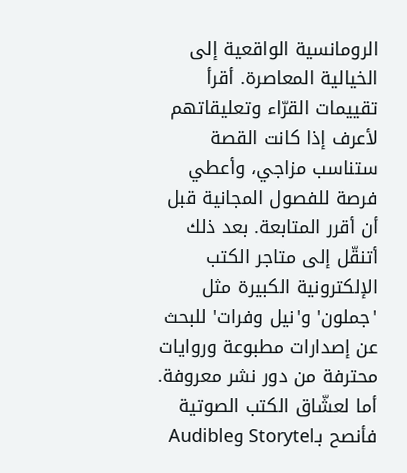الرومانسية الواقعية إلى الخيالية المعاصرة. أقرأ تقييمات القرّاء وتعليقاتهم لأعرف إذا كانت القصة ستناسب مزاجي، وأعطي فرصة للفصول المجانية قبل أن أقرر المتابعة. بعد ذلك أتنقّل إلى متاجر الكتب الإلكترونية الكبيرة مثل 'جملون' و'نيل وفرات' للبحث عن إصدارات مطبوعة وروايات محترفة من دور نشر معروفة.
أما لعشّاق الكتب الصوتية فأنصح بـStorytel وAudible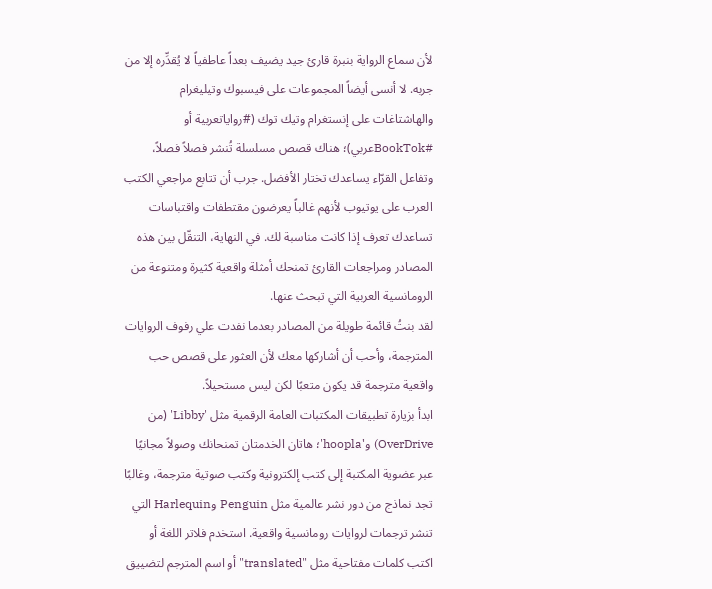لأن سماع الرواية بنبرة قارئ جيد يضيف بعداً عاطفياً لا يُقدِّره إلا من جربه. لا أنسى أيضاً المجموعات على فيسبوك وتيليغرام والهاشتاغات على إنستغرام وتيك توك (#رواياتعربية أو #BookTokعربي)؛ هناك قصص مسلسلة تُنشر فصلاً فصلاً، وتفاعل القرّاء يساعدك تختار الأفضل. جرب أن تتابع مراجعي الكتب العرب على يوتيوب لأنهم غالباً يعرضون مقتطفات واقتباسات تساعدك تعرف إذا كانت مناسبة لك. في النهاية، التنقّل بين هذه المصادر ومراجعات القارئ تمنحك أمثلة واقعية كثيرة ومتنوعة من الرومانسية العربية التي تبحث عنها.
لقد بنتُ قائمة طويلة من المصادر بعدما نفدت علي رفوف الروايات المترجمة، وأحب أن أشاركها معك لأن العثور على قصص حب واقعية مترجمة قد يكون متعبًا لكن ليس مستحيلاً.
ابدأ بزيارة تطبيقات المكتبات العامة الرقمية مثل 'Libby' (من OverDrive) و'hoopla'؛ هاتان الخدمتان تمنحانك وصولاً مجانيًا عبر عضوية المكتبة إلى كتب إلكترونية وكتب صوتية مترجمة، وغالبًا تجد نماذج من دور نشر عالمية مثل Penguin وHarlequin التي تنشر ترجمات لروايات رومانسية واقعية. استخدم فلاتر اللغة أو اكتب كلمات مفتاحية مثل "translated" أو اسم المترجم لتضييق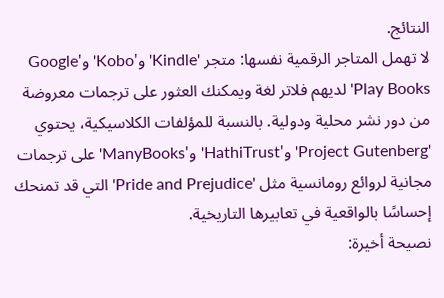النتائج.
لا تهمل المتاجر الرقمية نفسها: متجر 'Kindle' و'Kobo' و'Google Play Books' لديهم فلاتر لغة ويمكنك العثور على ترجمات معروضة من دور نشر محلية ودولية. بالنسبة للمؤلفات الكلاسيكية، يحتوي 'Project Gutenberg' و'HathiTrust' و'ManyBooks' على ترجمات مجانية لروائع رومانسية مثل 'Pride and Prejudice' التي قد تمنحك إحساسًا بالواقعية في تعابيرها التاريخية.
نصيحة أخيرة: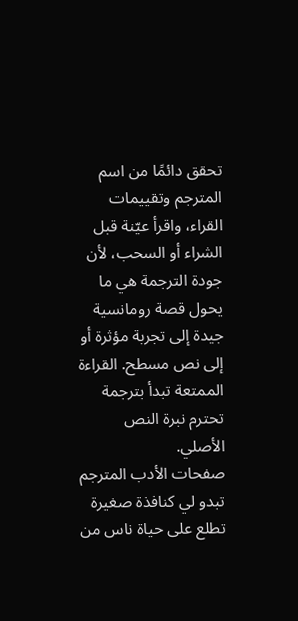تحقق دائمًا من اسم المترجم وتقييمات القراء، واقرأ عيّنة قبل الشراء أو السحب، لأن جودة الترجمة هي ما يحول قصة رومانسية جيدة إلى تجربة مؤثرة أو إلى نص مسطح. القراءة الممتعة تبدأ بترجمة تحترم نبرة النص الأصلي.
صفحات الأدب المترجم تبدو لي كنافذة صغيرة تطلع على حياة ناس من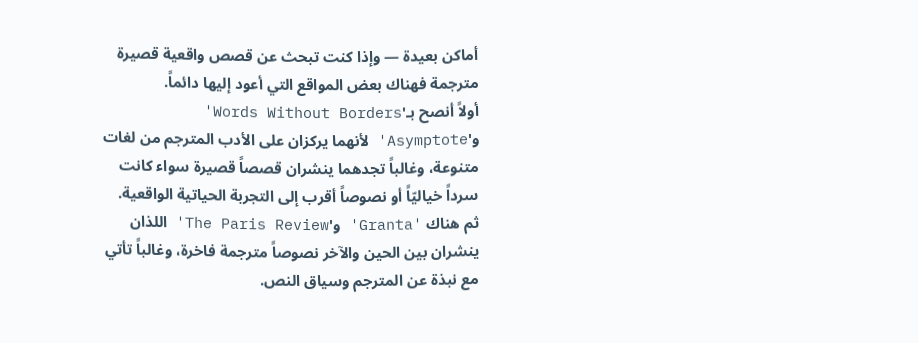أماكن بعيدة — وإذا كنت تبحث عن قصص واقعية قصيرة مترجمة فهناك بعض المواقع التي أعود إليها دائماً.
أولاً أنصح بـ'Words Without Borders' و'Asymptote' لأنهما يركزان على الأدب المترجم من لغات متنوعة، وغالباً تجدهما ينشران قصصاً قصيرة سواء كانت سرداً خياليّاً أو نصوصاً أقرب إلى التجربة الحياتية الواقعية. ثم هناك 'Granta' و'The Paris Review' اللذان ينشران بين الحين والآخر نصوصاً مترجمة فاخرة، وغالباً تأتي مع نبذة عن المترجم وسياق النص.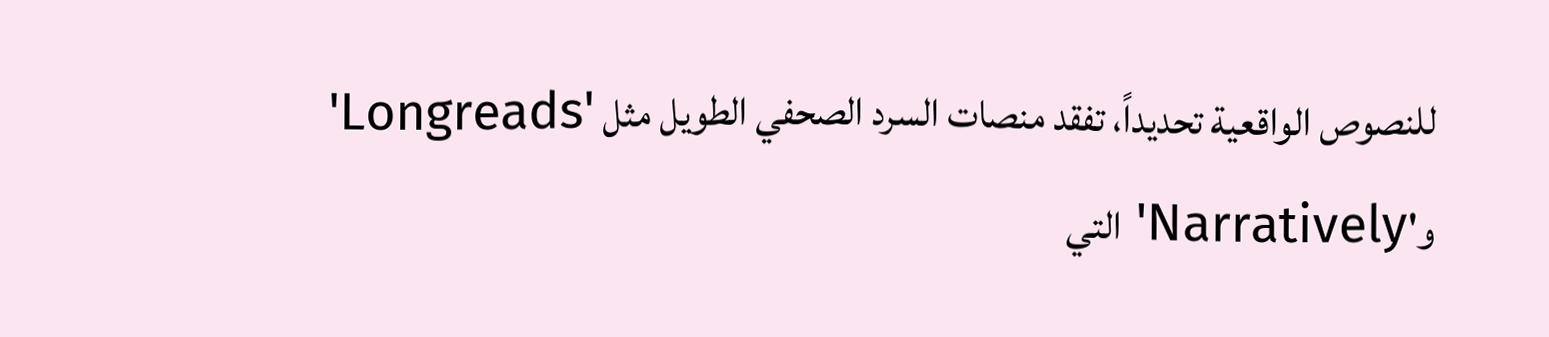للنصوص الواقعية تحديداً، تفقد منصات السرد الصحفي الطويل مثل 'Longreads' و'Narratively' التي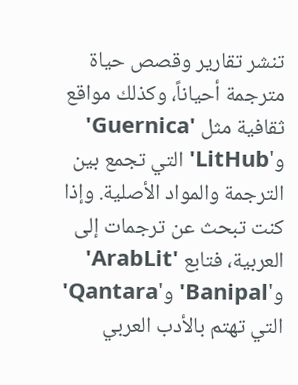تنشر تقارير وقصص حياة مترجمة أحياناً، وكذلك مواقع ثقافية مثل 'Guernica' و'LitHub' التي تجمع بين الترجمة والمواد الأصلية. وإذا كنت تبحث عن ترجمات إلى العربية، فتابع 'ArabLit' و'Banipal' و'Qantara' التي تهتم بالأدب العربي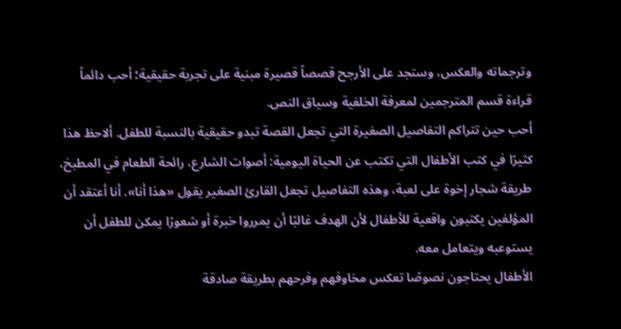وترجماته والعكس، وستجد على الأرجح قصصاً قصيرة مبنية على تجربة حقيقية؛ أحب دائماً قراءة قسم المترجمين لمعرفة الخلفية وسياق النص.
أحب حين تتراكم التفاصيل الصغيرة التي تجعل القصة تبدو حقيقية بالنسبة للطفل. ألاحظ هذا كثيرًا في كتب الأطفال التي تكتب عن الحياة اليومية: أصوات الشارع، رائحة الطعام في المطبخ، طريقة شجار إخوة على لعبة، وهذه التفاصيل تجعل القارئ الصغير يقول «هذا أنا». أنا أعتقد أن المؤلفين يكتبون واقعية للأطفال لأن الهدف غالبًا أن يمرروا خبرة أو شعورًا يمكن للطفل أن يستوعبه ويتعامل معه.
الأطفال يحتاجون نصوصًا تعكس مخاوفهم وفرحهم بطريقة صادقة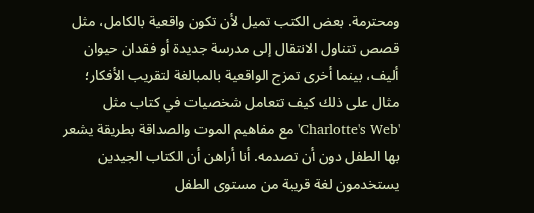ومحترمة. بعض الكتب تميل لأن تكون واقعية بالكامل، مثل قصص تتناول الانتقال إلى مدرسة جديدة أو فقدان حيوان أليف، بينما أخرى تمزج الواقعية بالمبالغة لتقريب الأفكار؛ مثال على ذلك كيف تتعامل شخصيات في كتاب مثل 'Charlotte's Web' مع مفاهيم الموت والصداقة بطريقة يشعر بها الطفل دون أن تصدمه. أنا أراهن أن الكتاب الجيدين يستخدمون لغة قريبة من مستوى الطفل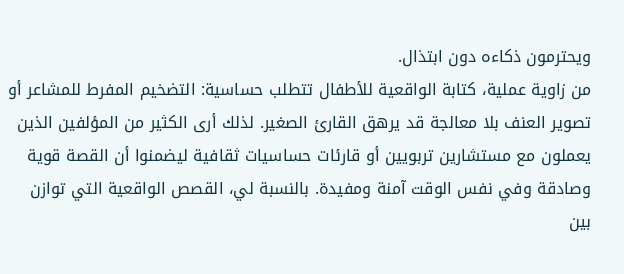ويحترمون ذكاءه دون ابتذال.
من زاوية عملية، كتابة الواقعية للأطفال تتطلب حساسية: التضخيم المفرط للمشاعر أو تصوير العنف بلا معالجة قد يرهق القارئ الصغير. لذلك أرى الكثير من المؤلفين الذين يعملون مع مستشارين تربويين أو قارئات حساسيات ثقافية ليضمنوا أن القصة قوية وصادقة وفي نفس الوقت آمنة ومفيدة. بالنسبة لي، القصص الواقعية التي توازن بين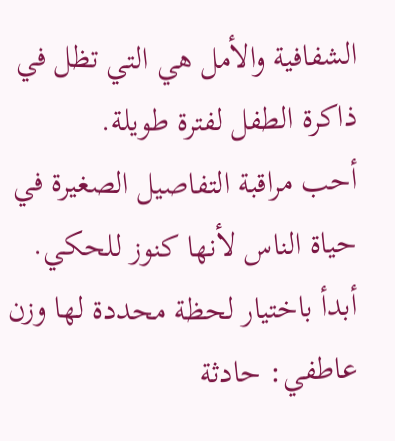الشفافية والأمل هي التي تظل في ذاكرة الطفل لفترة طويلة.
أحب مراقبة التفاصيل الصغيرة في حياة الناس لأنها كنوز للحكي.
أبدأ باختيار لحظة محددة لها وزن عاطفي: حادثة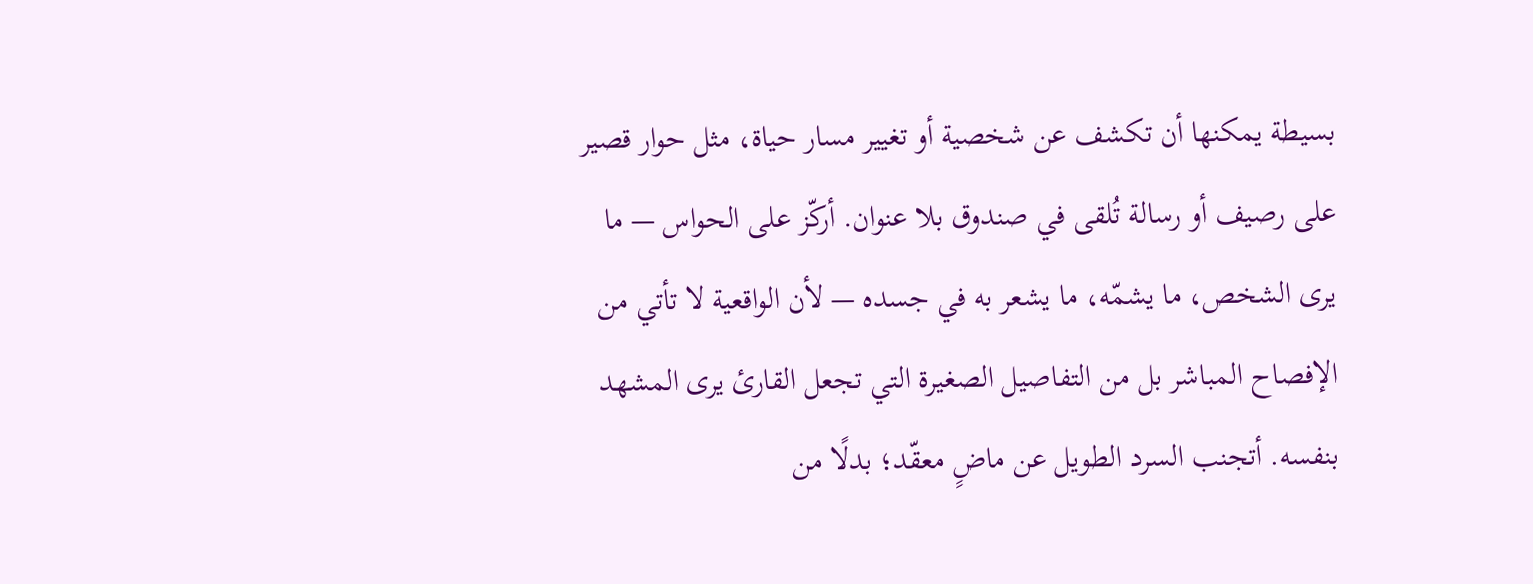بسيطة يمكنها أن تكشف عن شخصية أو تغيير مسار حياة، مثل حوار قصير على رصيف أو رسالة تُلقى في صندوق بلا عنوان. أركّز على الحواس — ما يرى الشخص، ما يشمّه، ما يشعر به في جسده — لأن الواقعية لا تأتي من الإفصاح المباشر بل من التفاصيل الصغيرة التي تجعل القارئ يرى المشهد بنفسه. أتجنب السرد الطويل عن ماضٍ معقّد؛ بدلًا من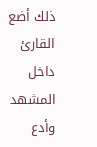ذلك أضع القارئ داخل المشهد وأدع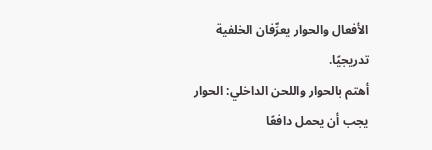الأفعال والحوار يعرِّفان الخلفية تدريجيًا.
أهتم بالحوار واللحن الداخلي: الحوار يجب أن يحمل دافعًا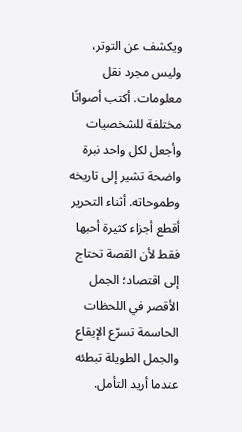ويكشف عن التوتر، وليس مجرد نقل معلومات. أكتب أصواتًا مختلفة للشخصيات وأجعل لكل واحد نبرة واضحة تشير إلى تاريخه وطموحاته. أثناء التحرير أقطع أجزاء كثيرة أحبها فقط لأن القصة تحتاج إلى اقتصاد؛ الجمل الأقصر في اللحظات الحاسمة تسرّع الإيقاع والجمل الطويلة تبطئه عندما أريد التأمل.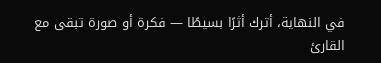في النهاية، أترك أثرًا بسيطًا — فكرة أو صورة تبقى مع القارئ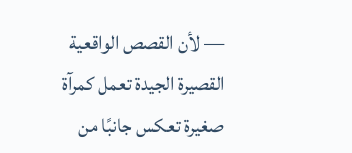— لأن القصص الواقعية القصيرة الجيدة تعمل كمرآة صغيرة تعكس جانبًا من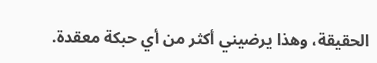الحقيقة، وهذا يرضيني أكثر من أي حبكة معقدة.